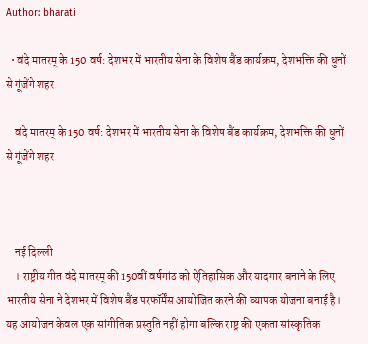Author: bharati

  • वंदे मातरम् के 150 वर्ष: देशभर में भारतीय सेना के विशेष बैंड कार्यक्रम, देशभक्ति की धुनों से गूंजेंगे शहर

    वंदे मातरम् के 150 वर्ष: देशभर में भारतीय सेना के विशेष बैंड कार्यक्रम, देशभक्ति की धुनों से गूंजेंगे शहर



    नई दिल्ली
    । राष्ट्रीय गीत वंदे मातरम् की 150वीं वर्षगांठ को ऐतिहासिक और यादगार बनाने के लिए भारतीय सेना ने देशभर में विशेष बैंड परफॉर्मेंस आयोजित करने की व्यापक योजना बनाई है। यह आयोजन केवल एक सांगीतिक प्रस्तुति नहीं होगा बल्कि राष्ट्र की एकता सांस्कृतिक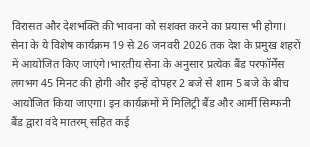विरासत और देशभक्ति की भावना को सशक्त करने का प्रयास भी होगा। सेना के ये विशेष कार्यक्रम 19 से 26 जनवरी 2026 तक देश के प्रमुख शहरों में आयोजित किए जाएंगे।भारतीय सेना के अनुसार प्रत्येक बैंड परफॉर्मेंस लगभग 45 मिनट की होगी और इन्हें दोपहर 2 बजे से शाम 5 बजे के बीच आयोजित किया जाएगा। इन कार्यक्रमों में मिलिट्री बैंड और आर्मी सिम्फनी बैंड द्वारा वंदे मातरम् सहित कई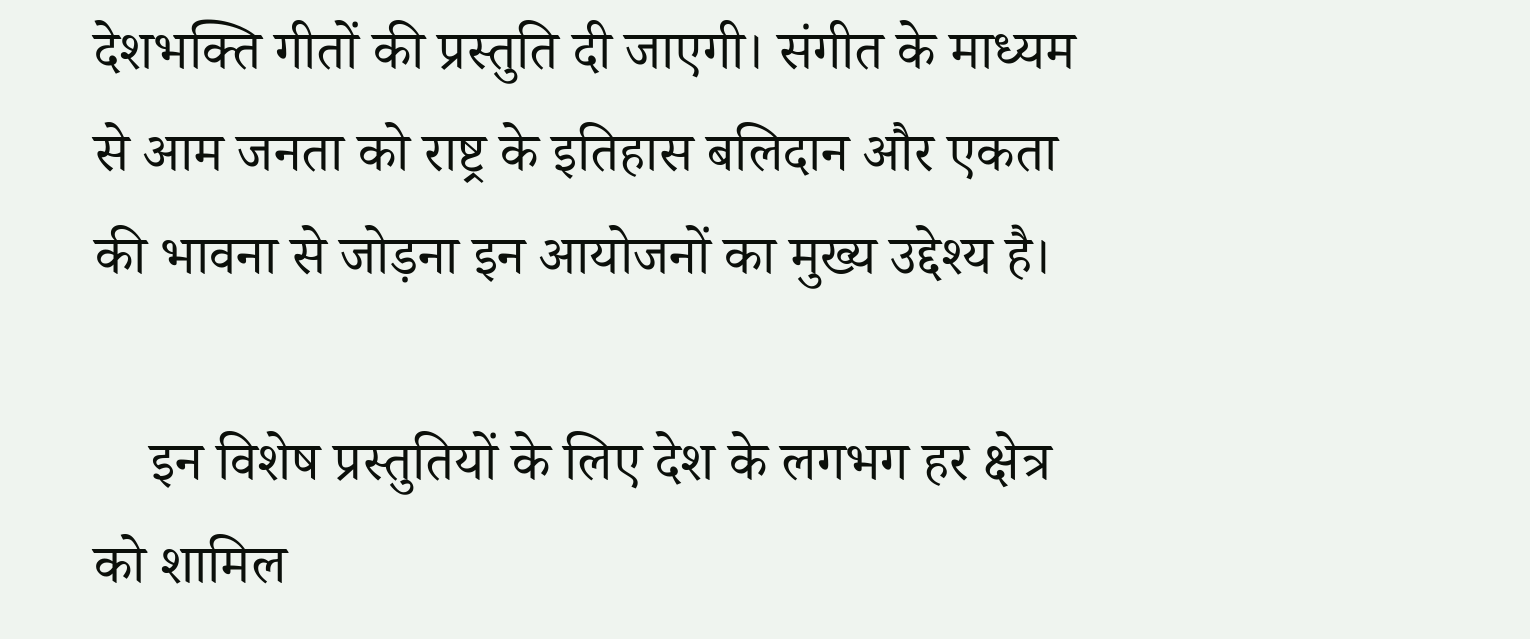देशभक्ति गीतों की प्रस्तुति दी जाएगी। संगीत के माध्यम से आम जनता को राष्ट्र के इतिहास बलिदान और एकता की भावना से जोड़ना इन आयोजनों का मुख्य उद्देश्य है।

    इन विशेष प्रस्तुतियों के लिए देश के लगभग हर क्षेत्र को शामिल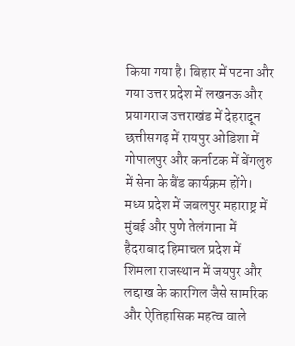किया गया है। बिहार में पटना और गया उत्तर प्रदेश में लखनऊ और प्रयागराज उत्तराखंड में देहरादून छत्तीसगढ़ में रायपुर ओडिशा में गोपालपुर और कर्नाटक में बेंगलुरु में सेना के बैंड कार्यक्रम होंगे। मध्य प्रदेश में जबलपुर महाराष्ट्र में मुंबई और पुणे तेलंगाना में हैदराबाद हिमाचल प्रदेश में शिमला राजस्थान में जयपुर और लद्दाख के कारगिल जैसे सामरिक और ऐतिहासिक महत्व वाले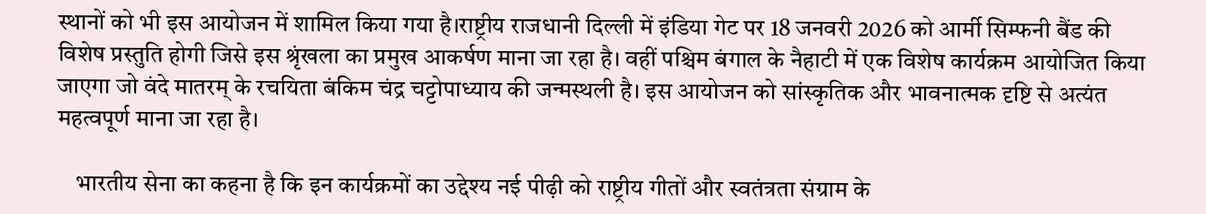स्थानों को भी इस आयोजन में शामिल किया गया है।राष्ट्रीय राजधानी दिल्ली में इंडिया गेट पर 18 जनवरी 2026 को आर्मी सिम्फनी बैंड की विशेष प्रस्तुति होगी जिसे इस श्रृंखला का प्रमुख आकर्षण माना जा रहा है। वहीं पश्चिम बंगाल के नैहाटी में एक विशेष कार्यक्रम आयोजित किया जाएगा जो वंदे मातरम् के रचयिता बंकिम चंद्र चट्टोपाध्याय की जन्मस्थली है। इस आयोजन को सांस्कृतिक और भावनात्मक दृष्टि से अत्यंत महत्वपूर्ण माना जा रहा है।

    भारतीय सेना का कहना है कि इन कार्यक्रमों का उद्देश्य नई पीढ़ी को राष्ट्रीय गीतों और स्वतंत्रता संग्राम के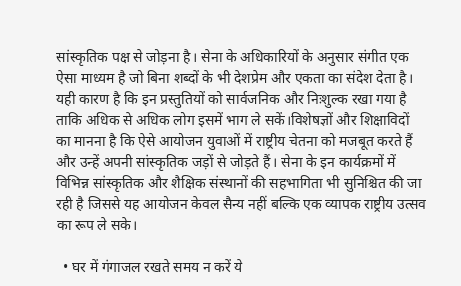सांस्कृतिक पक्ष से जोड़ना है। सेना के अधिकारियों के अनुसार संगीत एक ऐसा माध्यम है जो बिना शब्दों के भी देशप्रेम और एकता का संदेश देता है। यही कारण है कि इन प्रस्तुतियों को सार्वजनिक और निःशुल्क रखा गया है ताकि अधिक से अधिक लोग इसमें भाग ले सकें।विशेषज्ञों और शिक्षाविदों का मानना है कि ऐसे आयोजन युवाओं में राष्ट्रीय चेतना को मजबूत करते हैं और उन्हें अपनी सांस्कृतिक जड़ों से जोड़ते हैं। सेना के इन कार्यक्रमों में विभिन्न सांस्कृतिक और शैक्षिक संस्थानों की सहभागिता भी सुनिश्चित की जा रही है जिससे यह आयोजन केवल सैन्य नहीं बल्कि एक व्यापक राष्ट्रीय उत्सव का रूप ले सके।

  • घर में गंगाजल रखते समय न करें ये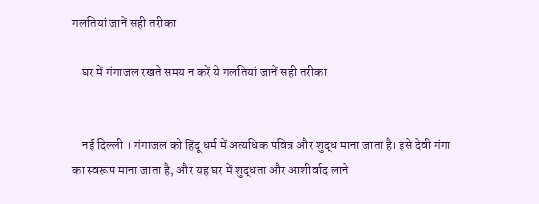गलतियां जानें सही तरीका

    घर में गंगाजल रखते समय न करें ये गलतियां जानें सही तरीका


    नई दिल्ली । गंगाजल को हिंदू धर्म में अत्यधिक पवित्र और शुद्ध माना जाता है। इसे देवी गंगा का स्वरूप माना जाता है, और यह घर में शुद्धता और आशीर्वाद लाने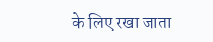के लिए रखा जाता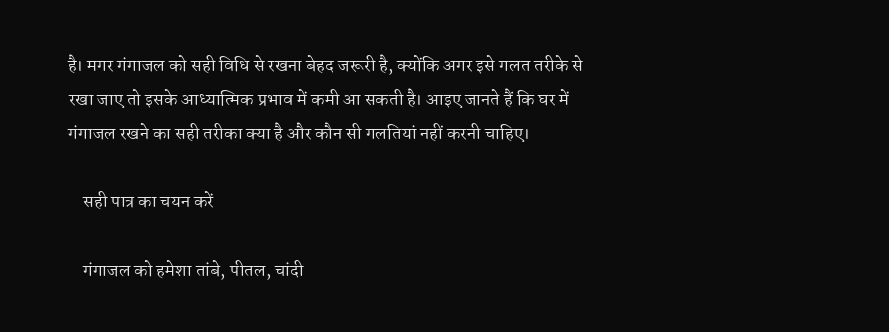है। मगर गंगाजल को सही विधि से रखना बेहद जरूरी है, क्योंकि अगर इसे गलत तरीके से रखा जाए तो इसके आध्यात्मिक प्रभाव में कमी आ सकती है। आइए जानते हैं कि घर में गंगाजल रखने का सही तरीका क्या है और कौन सी गलतियां नहीं करनी चाहिए।

    सही पात्र का चयन करें

    गंगाजल को हमेशा तांबे, पीतल, चांदी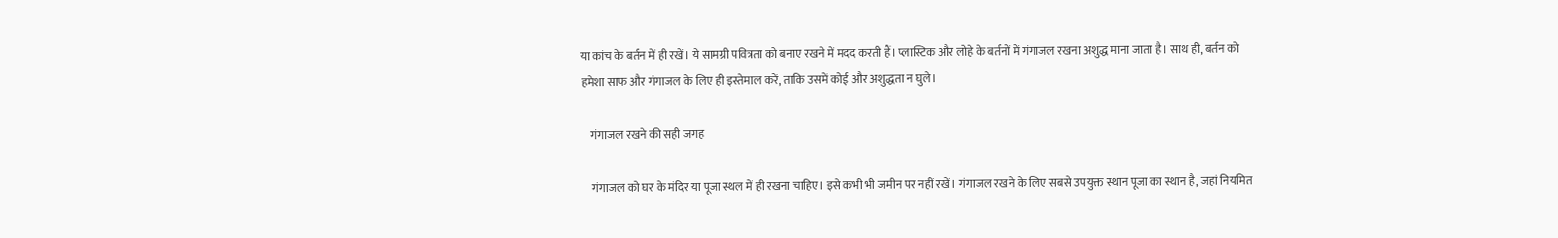या कांच के बर्तन में ही रखें। ये सामग्री पवित्रता को बनाए रखने में मदद करती हैं। प्लास्टिक और लोहे के बर्तनों में गंगाजल रखना अशुद्ध माना जाता है। साथ ही, बर्तन को हमेशा साफ और गंगाजल के लिए ही इस्तेमाल करें, ताकि उसमें कोई और अशुद्धता न घुले।

    गंगाजल रखने की सही जगह

    गंगाजल को घर के मंदिर या पूजा स्थल में ही रखना चाहिए। इसे कभी भी जमीन पर नहीं रखें। गंगाजल रखने के लिए सबसे उपयुक्त स्थान पूजा का स्थान है, जहां नियमित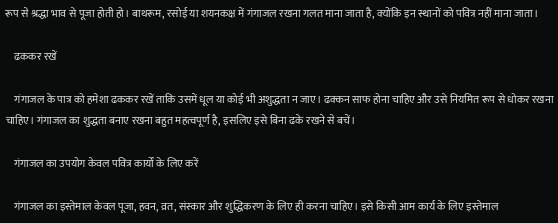रूप से श्रद्धा भाव से पूजा होती हो। बाथरूम, रसोई या शयनकक्ष में गंगाजल रखना गलत माना जाता है, क्योंकि इन स्थानों को पवित्र नहीं माना जाता।

    ढककर रखें

    गंगाजल के पात्र को हमेशा ढककर रखें ताकि उसमें धूल या कोई भी अशुद्धता न जाए। ढक्कन साफ होना चाहिए और उसे नियमित रूप से धोकर रखना चाहिए। गंगाजल का शुद्धता बनाए रखना बहुत महत्वपूर्ण है, इसलिए इसे बिना ढके रखने से बचें।

    गंगाजल का उपयोग केवल पवित्र कार्यों के लिए करें

    गंगाजल का इस्तेमाल केवल पूजा, हवन, व्रत, संस्कार और शुद्धिकरण के लिए ही करना चाहिए। इसे किसी आम कार्य के लिए इस्तेमाल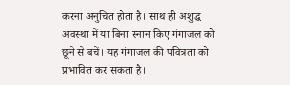करना अनुचित होता है। साथ ही अशुद्ध अवस्था में या बिना स्नान किए गंगाजल को छूने से बचें। यह गंगाजल की पवित्रता को प्रभावित कर सकता है।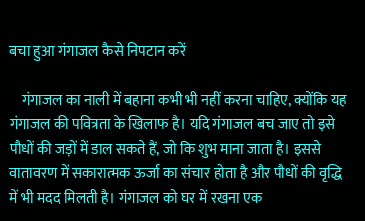बचा हुआ गंगाजल कैसे निपटान करें

    गंगाजल का नाली में बहाना कभी भी नहीं करना चाहिए, क्योंकि यह गंगाजल की पवित्रता के खिलाफ है। यदि गंगाजल बच जाए तो इसे पौधों की जड़ों में डाल सकते हैं, जो कि शुभ माना जाता है। इससे वातावरण में सकारात्मक ऊर्जा का संचार होता है और पौधों की वृद्धि में भी मदद मिलती है। गंगाजल को घर में रखना एक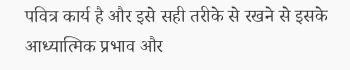पवित्र कार्य है और इसे सही तरीके से रखने से इसके आध्यात्मिक प्रभाव और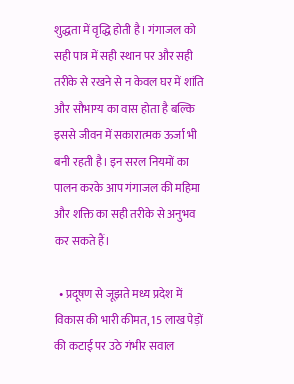शुद्धता में वृद्धि होती है। गंगाजल को सही पात्र में सही स्थान पर और सही तरीके से रखने से न केवल घर में शांति और सौभाग्य का वास होता है बल्कि इससे जीवन में सकारात्मक ऊर्जा भी बनी रहती है। इन सरल नियमों का पालन करके आप गंगाजल की महिमा और शक्ति का सही तरीके से अनुभव कर सकते हैं।

  • प्रदूषण से जूझते मध्य प्रदेश में विकास की भारी कीमत, 15 लाख पेड़ों की कटाई पर उठे गंभीर सवाल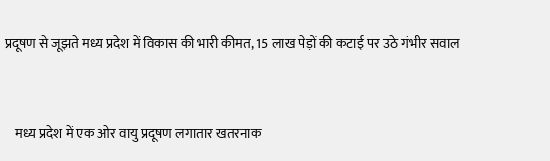प्रदूषण से जूझते मध्य प्रदेश में विकास की भारी कीमत, 15 लाख पेड़ों की कटाई पर उठे गंभीर सवाल


    मध्य प्रदेश में एक ओर वायु प्रदूषण लगातार खतरनाक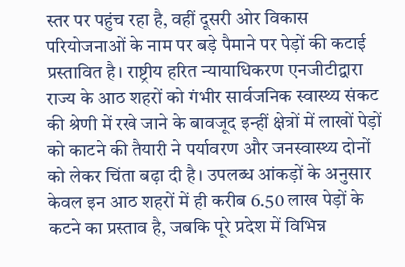स्तर पर पहुंच रहा है, वहीं दूसरी ओर विकास परियोजनाओं के नाम पर बड़े पैमाने पर पेड़ों की कटाई प्रस्तावित है। राष्ट्रीय हरित न्यायाधिकरण एनजीटीद्वारा राज्य के आठ शहरों को गंभीर सार्वजनिक स्वास्थ्य संकट की श्रेणी में रखे जाने के बावजूद इन्हीं क्षेत्रों में लाखों पेड़ों को काटने की तैयारी ने पर्यावरण और जनस्वास्थ्य दोनों को लेकर चिंता बढ़ा दी है। उपलब्ध आंकड़ों के अनुसार केवल इन आठ शहरों में ही करीब 6.50 लाख पेड़ों के कटने का प्रस्ताव है, जबकि पूरे प्रदेश में विभिन्न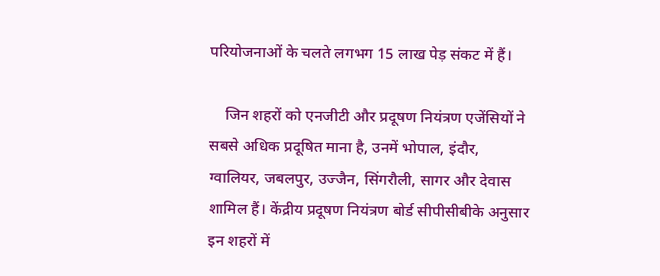परियोजनाओं के चलते लगभग 15 लाख पेड़ संकट में हैं।

    जिन शहरों को एनजीटी और प्रदूषण नियंत्रण एजेंसियों ने सबसे अधिक प्रदूषित माना है, उनमें भोपाल, इंदौर, ग्वालियर, जबलपुर, उज्जैन, सिंगरौली, सागर और देवास शामिल हैं। केंद्रीय प्रदूषण नियंत्रण बोर्ड सीपीसीबीके अनुसार इन शहरों में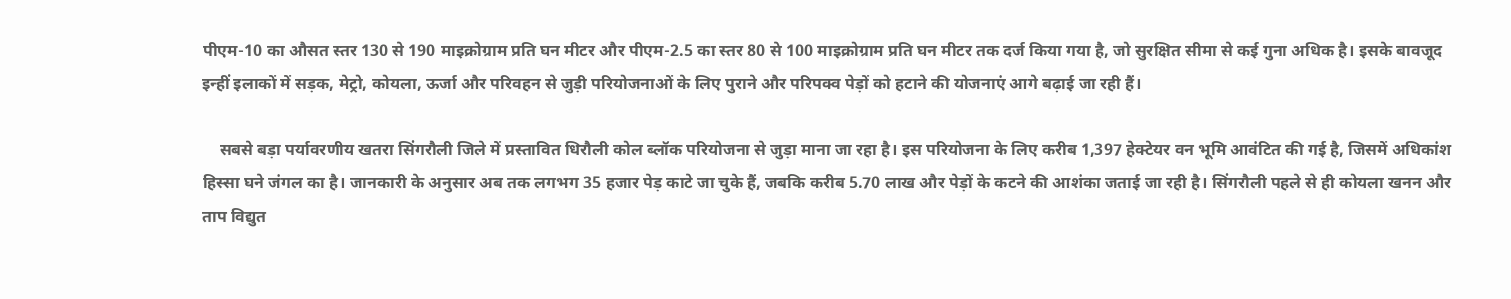पीएम-10 का औसत स्तर 130 से 190 माइक्रोग्राम प्रति घन मीटर और पीएम-2.5 का स्तर 80 से 100 माइक्रोग्राम प्रति घन मीटर तक दर्ज किया गया है, जो सुरक्षित सीमा से कई गुना अधिक है। इसके बावजूद इन्हीं इलाकों में सड़क, मेट्रो, कोयला, ऊर्जा और परिवहन से जुड़ी परियोजनाओं के लिए पुराने और परिपक्व पेड़ों को हटाने की योजनाएं आगे बढ़ाई जा रही हैं।

    सबसे बड़ा पर्यावरणीय खतरा सिंगरौली जिले में प्रस्तावित धिरौली कोल ब्लॉक परियोजना से जुड़ा माना जा रहा है। इस परियोजना के लिए करीब 1,397 हेक्टेयर वन भूमि आवंटित की गई है, जिसमें अधिकांश हिस्सा घने जंगल का है। जानकारी के अनुसार अब तक लगभग 35 हजार पेड़ काटे जा चुके हैं, जबकि करीब 5.70 लाख और पेड़ों के कटने की आशंका जताई जा रही है। सिंगरौली पहले से ही कोयला खनन और ताप विद्युत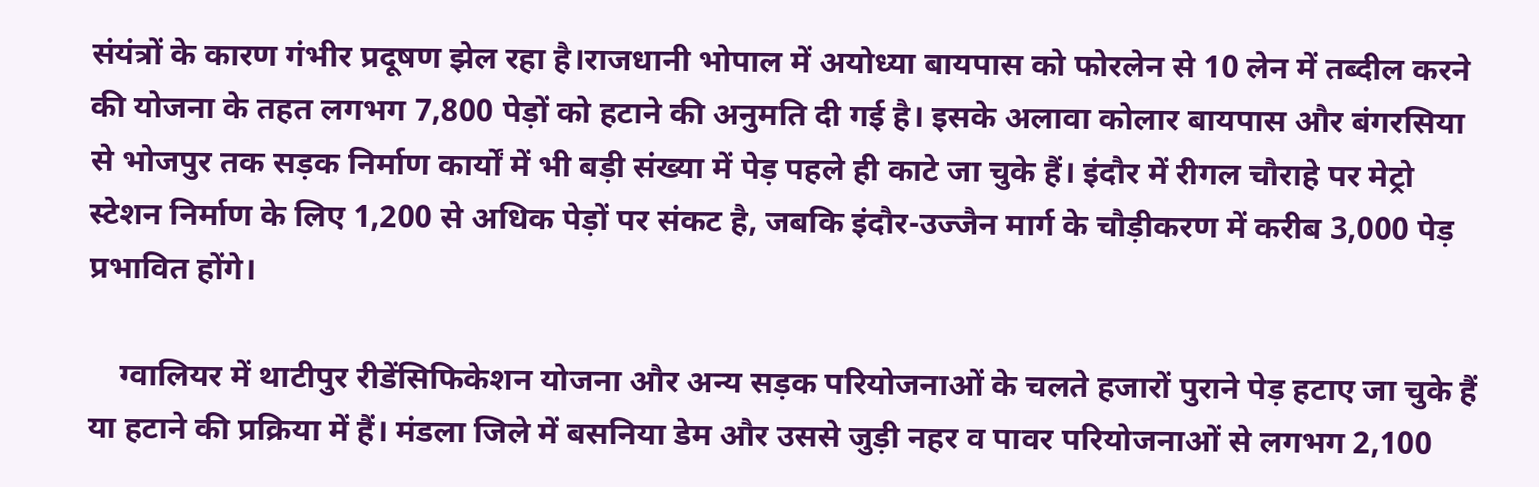संयंत्रों के कारण गंभीर प्रदूषण झेल रहा है।राजधानी भोपाल में अयोध्या बायपास को फोरलेन से 10 लेन में तब्दील करने की योजना के तहत लगभग 7,800 पेड़ों को हटाने की अनुमति दी गई है। इसके अलावा कोलार बायपास और बंगरसिया से भोजपुर तक सड़क निर्माण कार्यों में भी बड़ी संख्या में पेड़ पहले ही काटे जा चुके हैं। इंदौर में रीगल चौराहे पर मेट्रो स्टेशन निर्माण के लिए 1,200 से अधिक पेड़ों पर संकट है, जबकि इंदौर-उज्जैन मार्ग के चौड़ीकरण में करीब 3,000 पेड़ प्रभावित होंगे।

    ग्वालियर में थाटीपुर रीडेंसिफिकेशन योजना और अन्य सड़क परियोजनाओं के चलते हजारों पुराने पेड़ हटाए जा चुके हैं या हटाने की प्रक्रिया में हैं। मंडला जिले में बसनिया डेम और उससे जुड़ी नहर व पावर परियोजनाओं से लगभग 2,100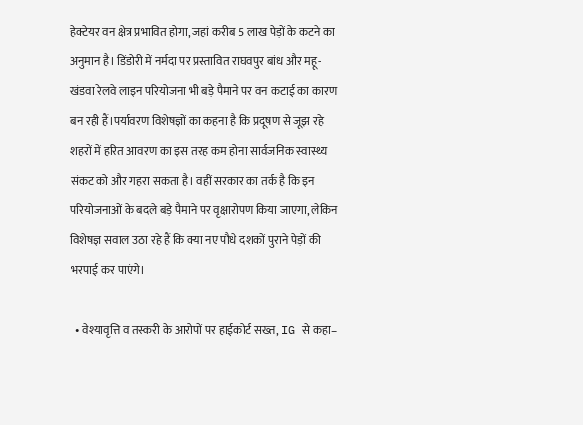हेक्टेयर वन क्षेत्र प्रभावित होगा, जहां करीब 5 लाख पेड़ों के कटने का अनुमान है। डिंडोरी में नर्मदा पर प्रस्तावित राघवपुर बांध और महू-खंडवा रेलवे लाइन परियोजना भी बड़े पैमाने पर वन कटाई का कारण बन रही हैं।पर्यावरण विशेषज्ञों का कहना है कि प्रदूषण से जूझ रहे शहरों में हरित आवरण का इस तरह कम होना सार्वजनिक स्वास्थ्य संकट को और गहरा सकता है। वहीं सरकार का तर्क है कि इन परियोजनाओं के बदले बड़े पैमाने पर वृक्षारोपण किया जाएगा, लेकिन विशेषज्ञ सवाल उठा रहे हैं कि क्या नए पौधे दशकों पुराने पेड़ों की भरपाई कर पाएंगे।

  • वेश्यावृत्ति व तस्करी के आरोपों पर हाईकोर्ट सख्त, IG से कहा–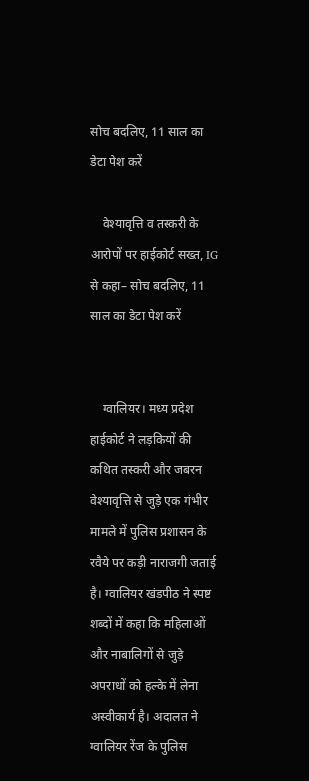सोच बदलिए, 11 साल का डेटा पेश करें

    वेश्यावृत्ति व तस्करी के आरोपों पर हाईकोर्ट सख्त, IG से कहा– सोच बदलिए, 11 साल का डेटा पेश करें


    ग्वालियर। मध्य प्रदेश हाईकोर्ट ने लड़कियों की कथित तस्करी और जबरन वेश्यावृत्ति से जुड़े एक गंभीर मामले में पुलिस प्रशासन के रवैये पर कड़ी नाराजगी जताई है। ग्वालियर खंडपीठ ने स्पष्ट शब्दों में कहा कि महिलाओं और नाबालिगों से जुड़े अपराधों को हल्के में लेना अस्वीकार्य है। अदालत ने ग्वालियर रेंज के पुलिस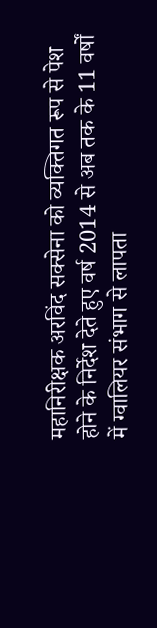महानिरीक्षक अरविंद सक्सेना को व्यक्तिगत रूप से पेश होने के निर्देश देते हुए वर्ष 2014 से अब तक के 11 वर्षों में ग्वालियर संभाग से लापता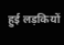हुई लड़कियों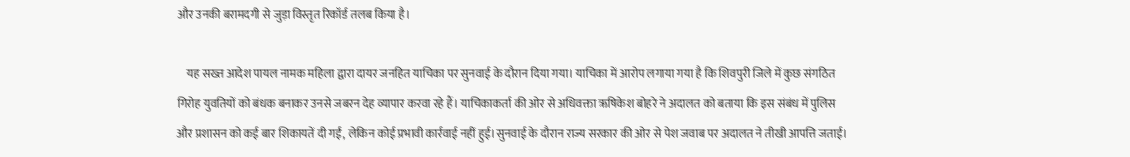और उनकी बरामदगी से जुड़ा विस्तृत रिकॉर्ड तलब किया है।

    यह सख्त आदेश पायल नामक महिला द्वारा दायर जनहित याचिका पर सुनवाई के दौरान दिया गया। याचिका में आरोप लगाया गया है कि शिवपुरी जिले में कुछ संगठित गिरोह युवतियों को बंधक बनाकर उनसे जबरन देह व्यापार करवा रहे हैं। याचिकाकर्ता की ओर से अधिवक्ता ऋषिकेश बोहरे ने अदालत को बताया कि इस संबंध में पुलिस और प्रशासन को कई बार शिकायतें दी गईं, लेकिन कोई प्रभावी कार्रवाई नहीं हुई।सुनवाई के दौरान राज्य सरकार की ओर से पेश जवाब पर अदालत ने तीखी आपत्ति जताई।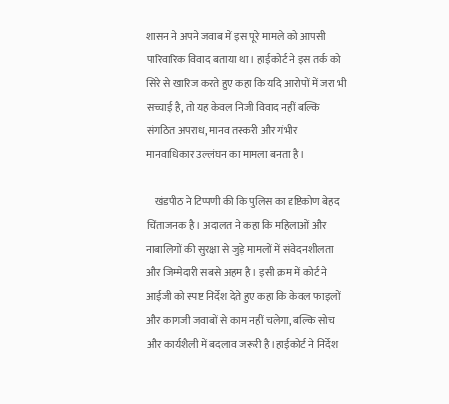शासन ने अपने जवाब में इस पूरे मामले को आपसी पारिवारिक विवाद बताया था। हाईकोर्ट ने इस तर्क को सिरे से खारिज करते हुए कहा कि यदि आरोपों में जरा भी सच्चाई है, तो यह केवल निजी विवाद नहीं बल्कि संगठित अपराध, मानव तस्करी और गंभीर मानवाधिकार उल्लंघन का मामला बनता है।

    खंडपीठ ने टिप्पणी की कि पुलिस का दृष्टिकोण बेहद चिंताजनक है। अदालत ने कहा कि महिलाओं और नाबालिगों की सुरक्षा से जुड़े मामलों में संवेदनशीलता और जिम्मेदारी सबसे अहम है। इसी क्रम में कोर्ट ने आईजी को स्पष्ट निर्देश देते हुए कहा कि केवल फाइलों और कागजी जवाबों से काम नहीं चलेगा, बल्कि सोच और कार्यशैली में बदलाव जरूरी है।हाईकोर्ट ने निर्देश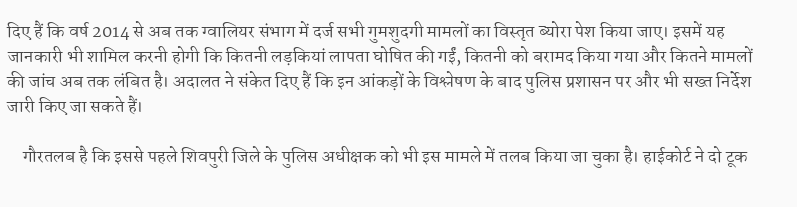दिए हैं कि वर्ष 2014 से अब तक ग्वालियर संभाग में दर्ज सभी गुमशुदगी मामलों का विस्तृत ब्योरा पेश किया जाए। इसमें यह जानकारी भी शामिल करनी होगी कि कितनी लड़कियां लापता घोषित की गईं, कितनी को बरामद किया गया और कितने मामलों की जांच अब तक लंबित है। अदालत ने संकेत दिए हैं कि इन आंकड़ों के विश्लेषण के बाद पुलिस प्रशासन पर और भी सख्त निर्देश जारी किए जा सकते हैं।

    गौरतलब है कि इससे पहले शिवपुरी जिले के पुलिस अधीक्षक को भी इस मामले में तलब किया जा चुका है। हाईकोर्ट ने दो टूक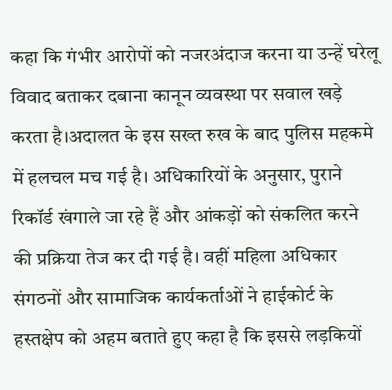कहा कि गंभीर आरोपों को नजरअंदाज करना या उन्हें घरेलू विवाद बताकर दबाना कानून व्यवस्था पर सवाल खड़े करता है।अदालत के इस सख्त रुख के बाद पुलिस महकमे में हलचल मच गई है। अधिकारियों के अनुसार, पुराने रिकॉर्ड खंगाले जा रहे हैं और आंकड़ों को संकलित करने की प्रक्रिया तेज कर दी गई है। वहीं महिला अधिकार संगठनों और सामाजिक कार्यकर्ताओं ने हाईकोर्ट के हस्तक्षेप को अहम बताते हुए कहा है कि इससे लड़कियों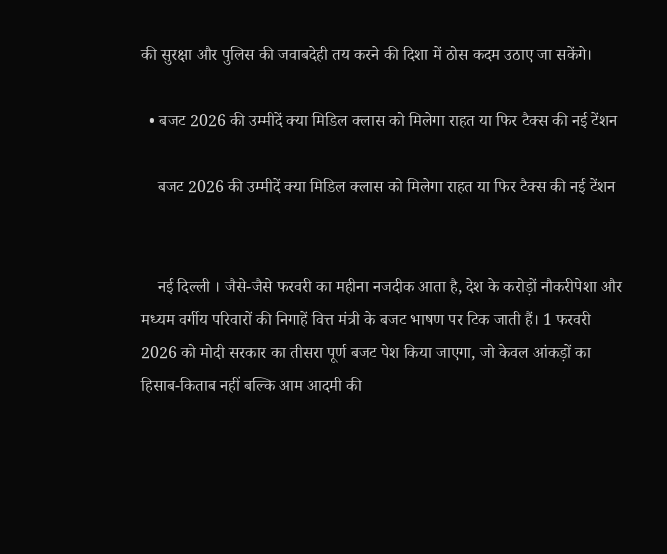की सुरक्षा और पुलिस की जवाबदेही तय करने की दिशा में ठोस कदम उठाए जा सकेंगे।

  • बजट 2026 की उम्मीदें क्या मिडिल क्लास को मिलेगा राहत या फिर टैक्स की नई टेंशन

    बजट 2026 की उम्मीदें क्या मिडिल क्लास को मिलेगा राहत या फिर टैक्स की नई टेंशन


    नई दिल्ली । जैसे-जैसे फरवरी का महीना नजदीक आता है, देश के करोड़ों नौकरीपेशा और मध्यम वर्गीय परिवारों की निगाहें वित्त मंत्री के बजट भाषण पर टिक जाती हैं। 1 फरवरी 2026 को मोदी सरकार का तीसरा पूर्ण बजट पेश किया जाएगा, जो केवल आंकड़ों का हिसाब-किताब नहीं बल्कि आम आदमी की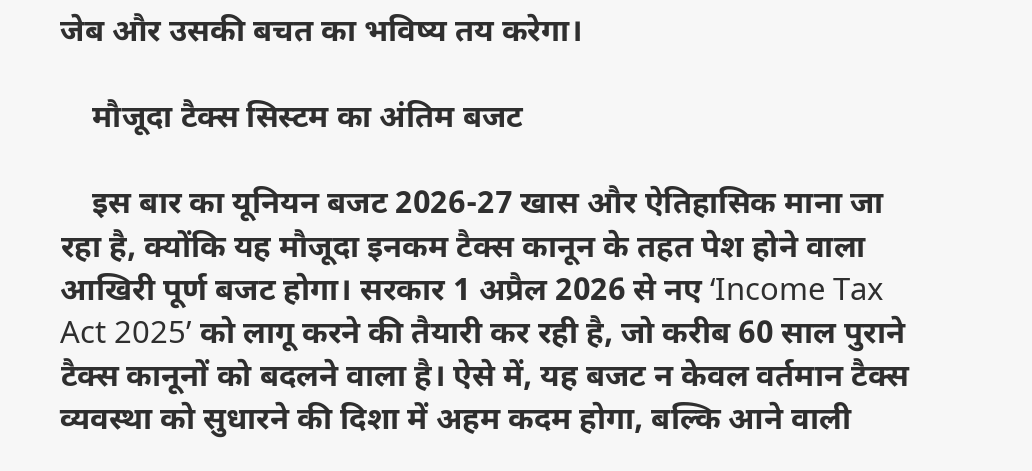जेब और उसकी बचत का भविष्य तय करेगा।

    मौजूदा टैक्स सिस्टम का अंतिम बजट

    इस बार का यूनियन बजट 2026-27 खास और ऐतिहासिक माना जा रहा है, क्योंकि यह मौजूदा इनकम टैक्स कानून के तहत पेश होने वाला आखिरी पूर्ण बजट होगा। सरकार 1 अप्रैल 2026 से नए ‘Income Tax Act 2025’ को लागू करने की तैयारी कर रही है, जो करीब 60 साल पुराने टैक्स कानूनों को बदलने वाला है। ऐसे में, यह बजट न केवल वर्तमान टैक्स व्यवस्था को सुधारने की दिशा में अहम कदम होगा, बल्कि आने वाली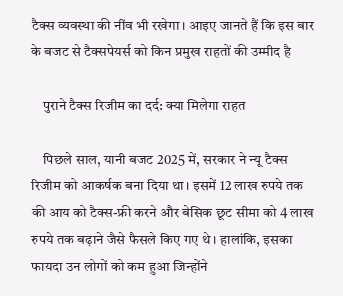टैक्स व्यवस्था की नींव भी रखेगा। आइए जानते हैं कि इस बार के बजट से टैक्सपेयर्स को किन प्रमुख राहतों की उम्मीद है

    पुराने टैक्स रिजीम का दर्द: क्या मिलेगा राहत

    पिछले साल, यानी बजट 2025 में, सरकार ने न्यू टैक्स रिजीम को आकर्षक बना दिया था। इसमें 12 लाख रुपये तक की आय को टैक्स-फ्री करने और बेसिक छूट सीमा को 4 लाख रुपये तक बढ़ाने जैसे फैसले किए गए थे। हालांकि, इसका फायदा उन लोगों को कम हुआ जिन्होंने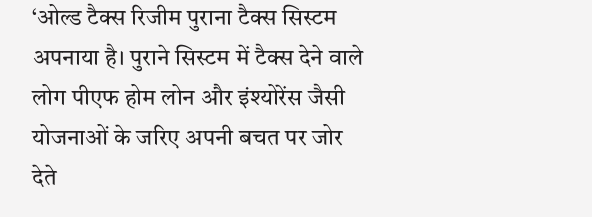‘ओल्ड टैक्स रिजीम पुराना टैक्स सिस्टम अपनाया है। पुराने सिस्टम में टैक्स देने वाले लोग पीएफ होम लोन और इंश्योरेंस जैसी योजनाओं के जरिए अपनी बचत पर जोर देते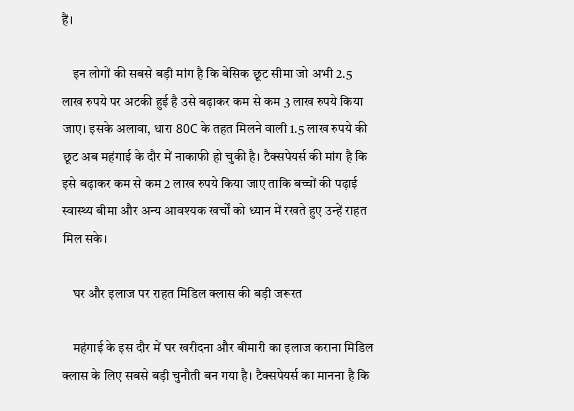हैं।

    इन लोगों की सबसे बड़ी मांग है कि बेसिक छूट सीमा जो अभी 2.5 लाख रुपये पर अटकी हुई है उसे बढ़ाकर कम से कम 3 लाख रुपये किया जाए। इसके अलावा, धारा 80C के तहत मिलने वाली 1.5 लाख रुपये की छूट अब महंगाई के दौर में नाकाफी हो चुकी है। टैक्सपेयर्स की मांग है कि इसे बढ़ाकर कम से कम 2 लाख रुपये किया जाए ताकि बच्चों की पढ़ाई स्वास्थ्य बीमा और अन्य आवश्यक खर्चों को ध्यान में रखते हुए उन्हें राहत मिल सके।

    घर और इलाज पर राहत मिडिल क्लास की बड़ी जरूरत

    महंगाई के इस दौर में घर खरीदना और बीमारी का इलाज कराना मिडिल क्लास के लिए सबसे बड़ी चुनौती बन गया है। टैक्सपेयर्स का मानना है कि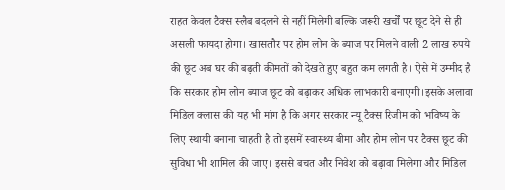राहत केवल टैक्स स्लैब बदलने से नहीं मिलेगी बल्कि जरूरी खर्चों पर छूट देने से ही असली फायदा होगा। खासतौर पर होम लोन के ब्याज पर मिलने वाली 2 लाख रुपये की छूट अब घर की बढ़ती कीमतों को देखते हुए बहुत कम लगती है। ऐसे में उम्मीद है कि सरकार होम लोन ब्याज छूट को बढ़ाकर अधिक लाभकारी बनाएगी।इसके अलावा मिडिल क्लास की यह भी मांग है कि अगर सरकार न्यू टैक्स रिजीम को भविष्य के लिए स्थायी बनाना चाहती है तो इसमें स्वास्थ्य बीमा और होम लोन पर टैक्स छूट की सुविधा भी शामिल की जाए। इससे बचत और निवेश को बढ़ावा मिलेगा और मिडिल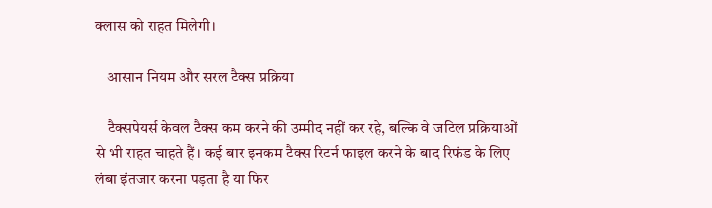क्लास को राहत मिलेगी।

    आसान नियम और सरल टैक्स प्रक्रिया

    टैक्सपेयर्स केवल टैक्स कम करने की उम्मीद नहीं कर रहे, बल्कि वे जटिल प्रक्रियाओं से भी राहत चाहते हैं। कई बार इनकम टैक्स रिटर्न फाइल करने के बाद रिफंड के लिए लंबा इंतजार करना पड़ता है या फिर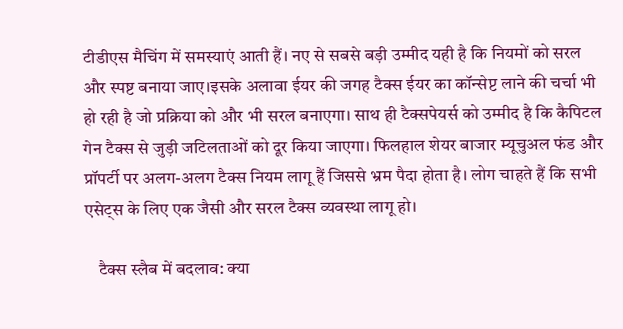टीडीएस मैचिंग में समस्याएं आती हैं। नए से सबसे बड़ी उम्मीद यही है कि नियमों को सरल और स्पष्ट बनाया जाए।इसके अलावा ईयर की जगह टैक्स ईयर का कॉन्सेप्ट लाने की चर्चा भी हो रही है जो प्रक्रिया को और भी सरल बनाएगा। साथ ही टैक्सपेयर्स को उम्मीद है कि कैपिटल गेन टैक्स से जुड़ी जटिलताओं को दूर किया जाएगा। फिलहाल शेयर बाजार म्यूचुअल फंड और प्रॉपर्टी पर अलग-अलग टैक्स नियम लागू हैं जिससे भ्रम पैदा होता है। लोग चाहते हैं कि सभी एसेट्स के लिए एक जैसी और सरल टैक्स व्यवस्था लागू हो।

    टैक्स स्लैब में बदलाव: क्या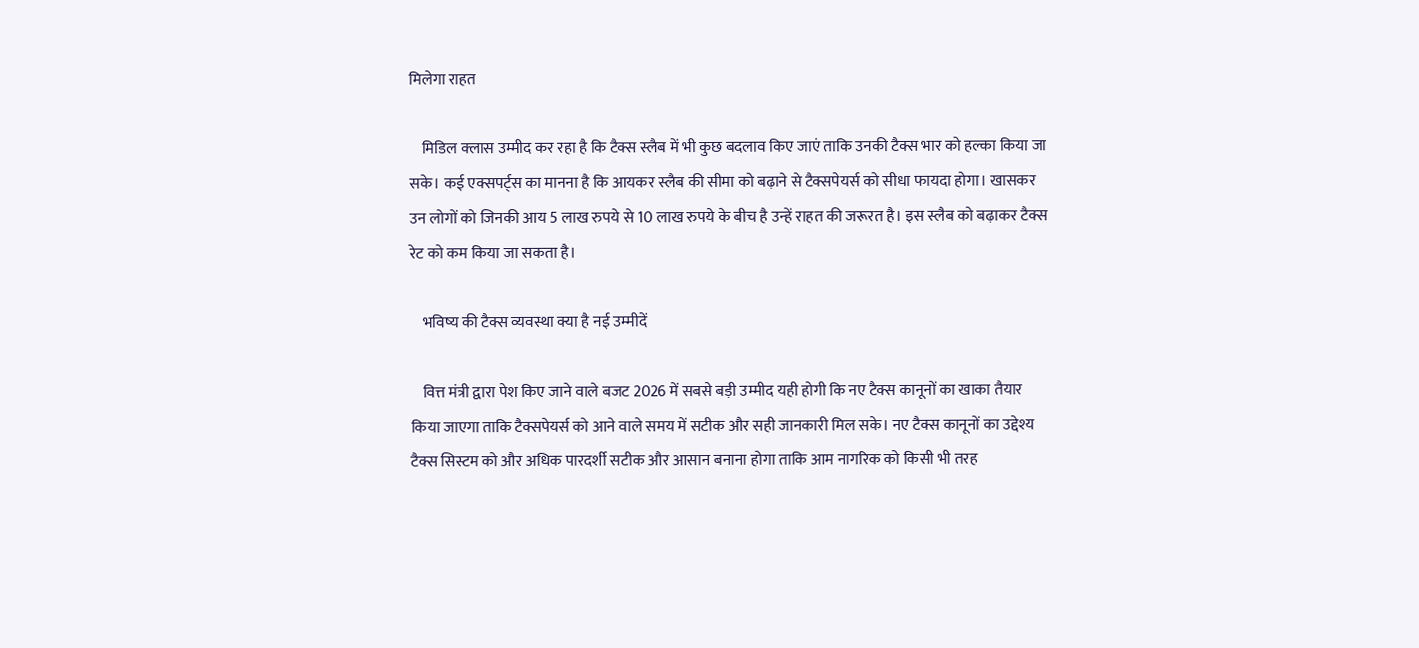मिलेगा राहत

    मिडिल क्लास उम्मीद कर रहा है कि टैक्स स्लैब में भी कुछ बदलाव किए जाएं ताकि उनकी टैक्स भार को हल्का किया जा सके। कई एक्सपर्ट्स का मानना है कि आयकर स्लैब की सीमा को बढ़ाने से टैक्सपेयर्स को सीधा फायदा होगा। खासकर उन लोगों को जिनकी आय 5 लाख रुपये से 10 लाख रुपये के बीच है उन्हें राहत की जरूरत है। इस स्लैब को बढ़ाकर टैक्स रेट को कम किया जा सकता है।

    भविष्य की टैक्स व्यवस्था क्या है नई उम्मीदें

    वित्त मंत्री द्वारा पेश किए जाने वाले बजट 2026 में सबसे बड़ी उम्मीद यही होगी कि नए टैक्स कानूनों का खाका तैयार किया जाएगा ताकि टैक्सपेयर्स को आने वाले समय में सटीक और सही जानकारी मिल सके। नए टैक्स कानूनों का उद्देश्य टैक्स सिस्टम को और अधिक पारदर्शी सटीक और आसान बनाना होगा ताकि आम नागरिक को किसी भी तरह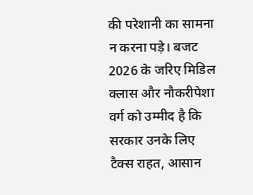की परेशानी का सामना न करना पड़े। बजट 2026 के जरिए मिडिल क्लास और नौकरीपेशा वर्ग को उम्मीद है कि सरकार उनके लिए टैक्स राहत, आसान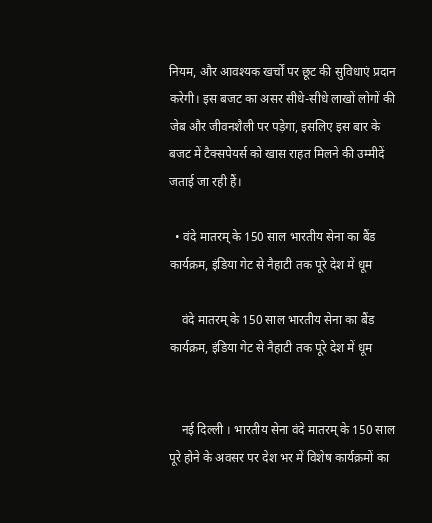नियम, और आवश्यक खर्चों पर छूट की सुविधाएं प्रदान करेगी। इस बजट का असर सीधे-सीधे लाखों लोगों की जेब और जीवनशैली पर पड़ेगा, इसलिए इस बार के बजट में टैक्सपेयर्स को खास राहत मिलने की उम्मीदें जताई जा रही हैं।

  • वंदे मातरम् के 150 साल भारतीय सेना का बैंड कार्यक्रम, इंडिया गेट से नैहाटी तक पूरे देश में धूम

    वंदे मातरम् के 150 साल भारतीय सेना का बैंड कार्यक्रम, इंडिया गेट से नैहाटी तक पूरे देश में धूम


    नई दिल्ली । भारतीय सेना वंदे मातरम् के 150 साल पूरे होने के अवसर पर देश भर में विशेष कार्यक्रमों का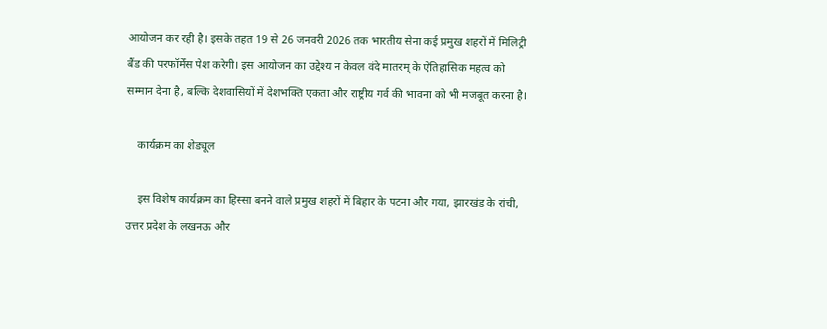आयोजन कर रही है। इसके तहत 19 से 26 जनवरी 2026 तक भारतीय सेना कई प्रमुख शहरों में मिलिट्री बैंड की परफॉर्मेंस पेश करेगी। इस आयोजन का उद्देश्य न केवल वंदे मातरम् के ऐतिहासिक महत्व को सम्मान देना है, बल्कि देशवासियों में देशभक्ति एकता और राष्ट्रीय गर्व की भावना को भी मजबूत करना है।

    कार्यक्रम का शेड्यूल

    इस विशेष कार्यक्रम का हिस्सा बनने वाले प्रमुख शहरों में बिहार के पटना और गया, झारखंड के रांची, उत्तर प्रदेश के लखनऊ और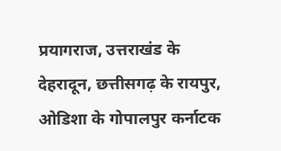प्रयागराज, उत्तराखंड के देहरादून, छत्तीसगढ़ के रायपुर, ओडिशा के गोपालपुर कर्नाटक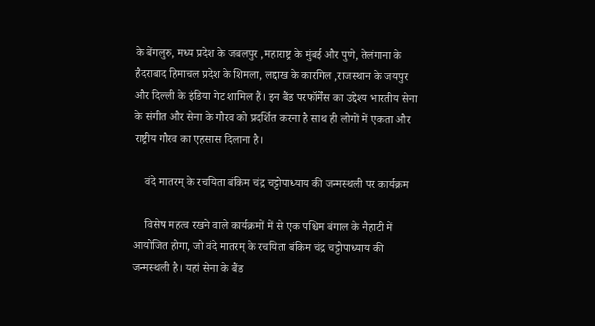के बेंगलुरु, मध्य प्रदेश के जबलपुर ,महाराष्ट्र के मुंबई और पुणे, तेलंगाना के हैदराबाद हिमाचल प्रदेश के शिमला, लद्दाख के कारगिल ,राजस्थान के जयपुर और दिल्ली के इंडिया गेट शामिल हैं। इन बैंड परफॉर्मेंस का उद्देश्य भारतीय सेना के संगीत और सेना के गौरव को प्रदर्शित करना है साथ ही लोगों में एकता और राष्ट्रीय गौरव का एहसास दिलाना है।

    वंदे मातरम् के रचयिता बंकिम चंद्र चट्टोपाध्याय की जन्मस्थली पर कार्यक्रम

    विसेष महत्व रखने वाले कार्यक्रमों में से एक पश्चिम बंगाल के नैहाटी में आयोजित होगा, जो वंदे मातरम् के रचयिता बंकिम चंद्र चट्टोपाध्याय की जन्मस्थली है। यहां सेना के बैंड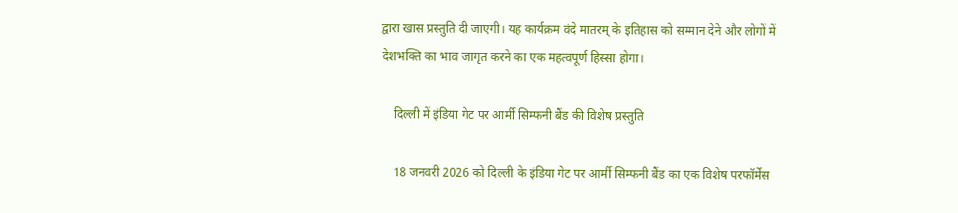द्वारा खास प्रस्तुति दी जाएगी। यह कार्यक्रम वंदे मातरम् के इतिहास को सम्मान देने और लोगों में देशभक्ति का भाव जागृत करने का एक महत्वपूर्ण हिस्सा होगा।

    दिल्ली में इंडिया गेट पर आर्मी सिम्फनी बैंड की विशेष प्रस्तुति

    18 जनवरी 2026 को दिल्ली के इंडिया गेट पर आर्मी सिम्फनी बैंड का एक विशेष परफॉर्मेंस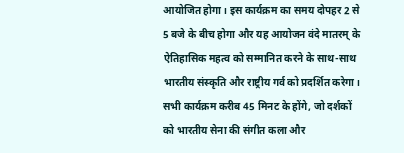आयोजित होगा। इस कार्यक्रम का समय दोपहर 2 से 5 बजे के बीच होगा और यह आयोजन वंदे मातरम् के ऐतिहासिक महत्व को सम्मानित करने के साथ-साथ भारतीय संस्कृति और राष्ट्रीय गर्व को प्रदर्शित करेगा। सभी कार्यक्रम करीब 45 मिनट के होंगे, जो दर्शकों को भारतीय सेना की संगीत कला और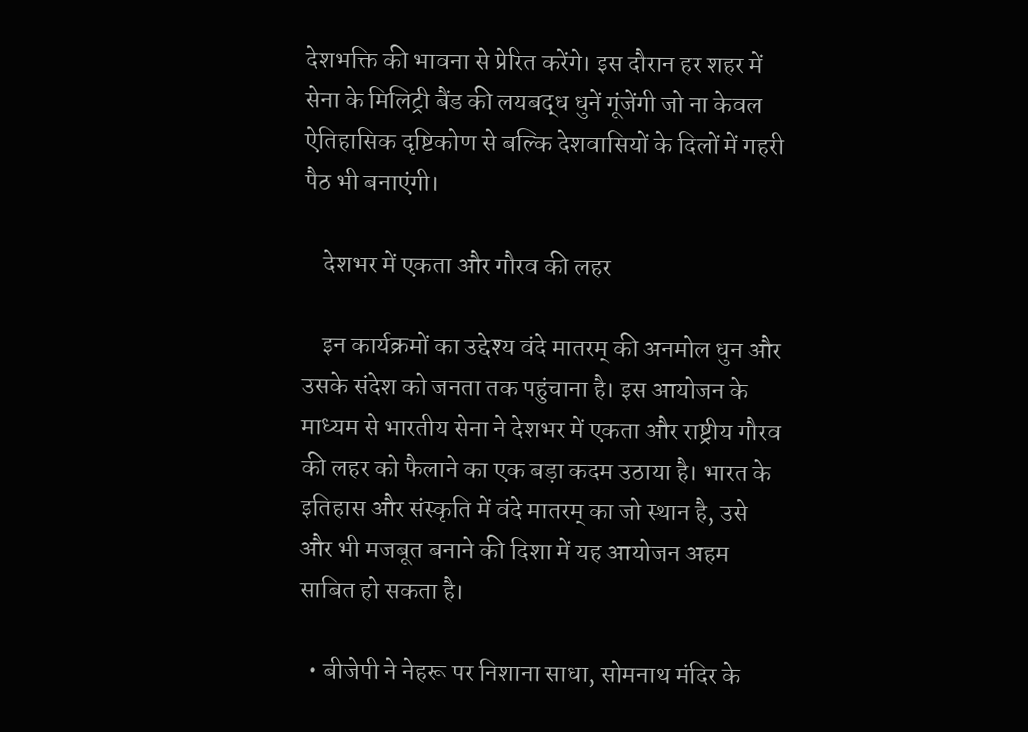देशभक्ति की भावना से प्रेरित करेंगे। इस दौरान हर शहर में सेना के मिलिट्री बैंड की लयबद्ध धुनें गूंजेंगी जो ना केवल ऐतिहासिक दृष्टिकोण से बल्कि देशवासियों के दिलों में गहरी पैठ भी बनाएंगी।

    देशभर में एकता और गौरव की लहर

    इन कार्यक्रमों का उद्देश्य वंदे मातरम् की अनमोल धुन और उसके संदेश को जनता तक पहुंचाना है। इस आयोजन के माध्यम से भारतीय सेना ने देशभर में एकता और राष्ट्रीय गौरव की लहर को फैलाने का एक बड़ा कदम उठाया है। भारत के इतिहास और संस्कृति में वंदे मातरम् का जो स्थान है, उसे और भी मजबूत बनाने की दिशा में यह आयोजन अहम साबित हो सकता है।

  • बीजेपी ने नेहरू पर निशाना साधा, सोमनाथ मंदिर के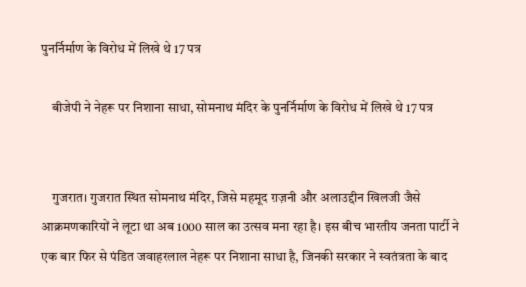पुनर्निर्माण के विरोध में लिखे थे 17 पत्र

    बीजेपी ने नेहरू पर निशाना साधा, सोमनाथ मंदिर के पुनर्निर्माण के विरोध में लिखे थे 17 पत्र


    गुजरात। गुजरात स्थित सोमनाथ मंदिर, जिसे महमूद ग़ज़नी और अलाउद्दीन खिलजी जैसे आक्रमणकारियों ने लूटा था अब 1000 साल का उत्सव मना रहा है। इस बीच भारतीय जनता पार्टी ने एक बार फिर से पंडित जवाहरलाल नेहरू पर निशाना साधा है, जिनकी सरकार ने स्वतंत्रता के बाद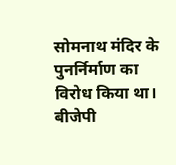सोमनाथ मंदिर के पुनर्निर्माण का विरोध किया था। बीजेपी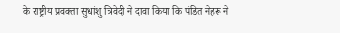के राष्ट्रीय प्रवक्ता सुधांशु त्रिवेदी ने दावा किया कि पंडित नेहरू ने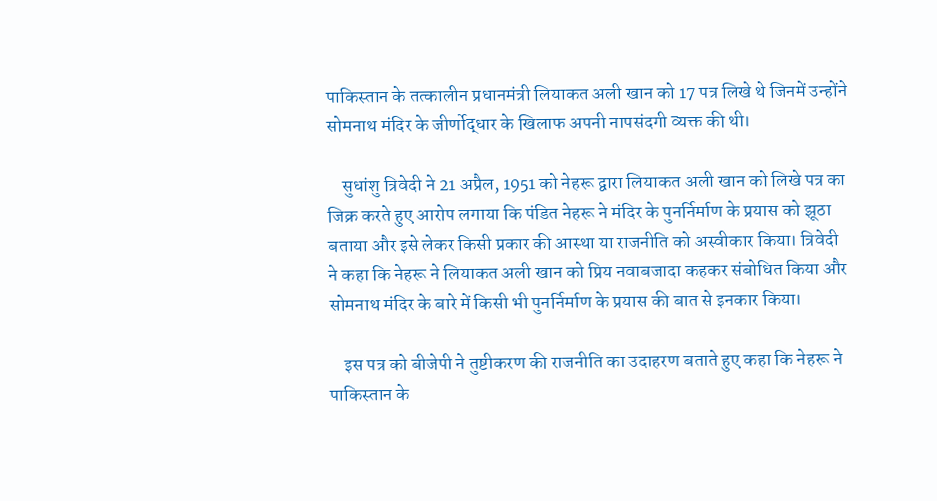पाकिस्तान के तत्कालीन प्रधानमंत्री लियाकत अली खान को 17 पत्र लिखे थे जिनमें उन्होंने सोमनाथ मंदिर के जीर्णोद्धार के खिलाफ अपनी नापसंदगी व्यक्त की थी।

    सुधांशु त्रिवेदी ने 21 अप्रैल, 1951 को नेहरू द्वारा लियाकत अली खान को लिखे पत्र का जिक्र करते हुए आरोप लगाया कि पंडित नेहरू ने मंदिर के पुनर्निर्माण के प्रयास को झूठा बताया और इसे लेकर किसी प्रकार की आस्था या राजनीति को अस्वीकार किया। त्रिवेदी ने कहा कि नेहरू ने लियाकत अली खान को प्रिय नवाबजादा कहकर संबोधित किया और सोमनाथ मंदिर के बारे में किसी भी पुनर्निर्माण के प्रयास की बात से इनकार किया।

    इस पत्र को बीजेपी ने तुष्टीकरण की राजनीति का उदाहरण बताते हुए कहा कि नेहरू ने पाकिस्तान के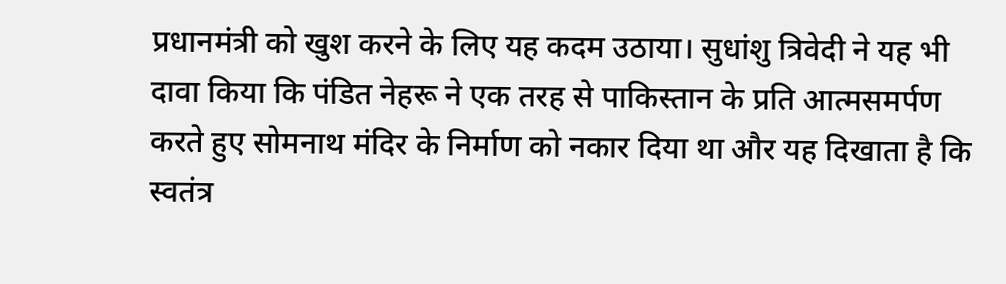प्रधानमंत्री को खुश करने के लिए यह कदम उठाया। सुधांशु त्रिवेदी ने यह भी दावा किया कि पंडित नेहरू ने एक तरह से पाकिस्तान के प्रति आत्मसमर्पण करते हुए सोमनाथ मंदिर के निर्माण को नकार दिया था और यह दिखाता है कि स्वतंत्र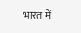भारत में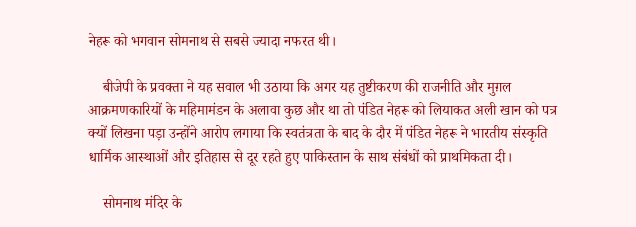नेहरू को भगवान सोमनाथ से सबसे ज्यादा नफरत थी।

    बीजेपी के प्रवक्ता ने यह सवाल भी उठाया कि अगर यह तुष्टीकरण की राजनीति और मुग़ल आक्रमणकारियों के महिमामंडन के अलावा कुछ और था तो पंडित नेहरू को लियाकत अली खान को पत्र क्यों लिखना पड़ा उन्होंने आरोप लगाया कि स्वतंत्रता के बाद के दौर में पंडित नेहरू ने भारतीय संस्कृति धार्मिक आस्थाओं और इतिहास से दूर रहते हुए पाकिस्तान के साथ संबंधों को प्राथमिकता दी।

    सोमनाथ मंदिर के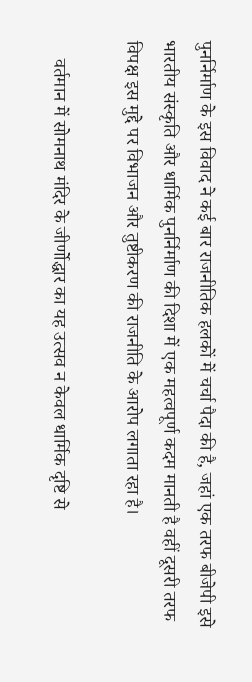पुनर्निर्माण के इस विवाद ने कई बार राजनीतिक हलकों में चर्चा पैदा की है, जहां एक तरफ बीजेपी इसे भारतीय संस्कृति और धार्मिक पुनर्निर्माण की दिशा में एक महत्वपूर्ण कदम मानती है वहीं दूसरी तरफ विपक्ष इस मुद्दे पर विभाजन और तुष्टीकरण की राजनीति के आरोप लगाता रहा है।

    वर्तमान में सोमनाथ मंदिर के जीर्णोद्धार का यह उत्सव न केवल धार्मिक दृष्टि से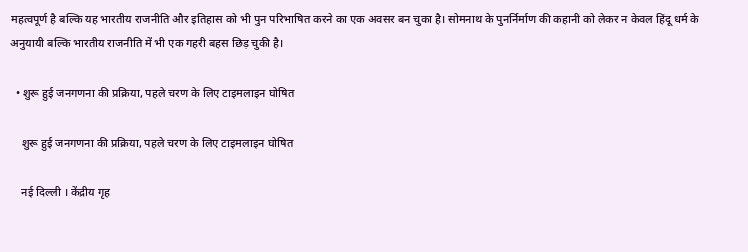महत्वपूर्ण है बल्कि यह भारतीय राजनीति और इतिहास को भी पुन परिभाषित करने का एक अवसर बन चुका है। सोमनाथ के पुनर्निर्माण की कहानी को लेकर न केवल हिंदू धर्म के अनुयायी बल्कि भारतीय राजनीति में भी एक गहरी बहस छिड़ चुकी है।

  • शुरू हुई जनगणना की प्रक्रिया, पहले चरण के लिए टाइमलाइन घोषित

    शुरू हुई जनगणना की प्रक्रिया, पहले चरण के लिए टाइमलाइन घोषित

    नई दिल्ली । केंद्रीय गृह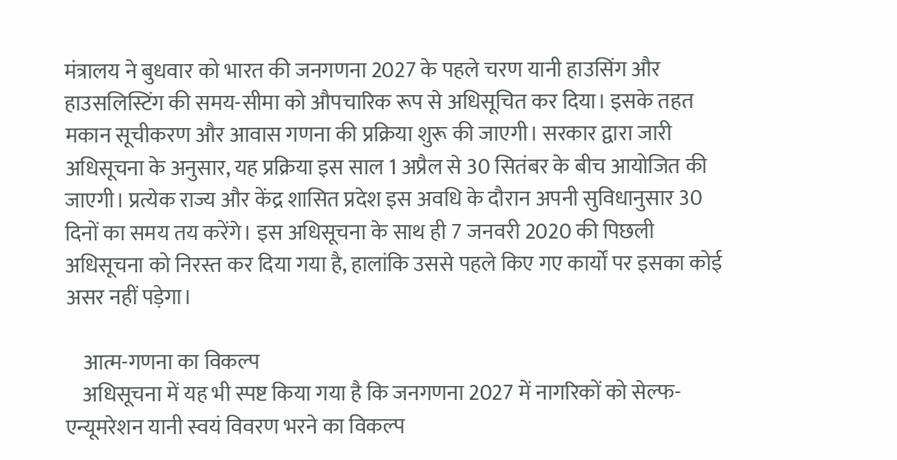मंत्रालय ने बुधवार को भारत की जनगणना 2027 के पहले चरण यानी हाउसिंग और हाउसलिस्टिंग की समय-सीमा को औपचारिक रूप से अधिसूचित कर दिया। इसके तहत मकान सूचीकरण और आवास गणना की प्रक्रिया शुरू की जाएगी। सरकार द्वारा जारी अधिसूचना के अनुसार, यह प्रक्रिया इस साल 1 अप्रैल से 30 सितंबर के बीच आयोजित की जाएगी। प्रत्येक राज्य और केंद्र शासित प्रदेश इस अवधि के दौरान अपनी सुविधानुसार 30 दिनों का समय तय करेंगे। इस अधिसूचना के साथ ही 7 जनवरी 2020 की पिछली अधिसूचना को निरस्त कर दिया गया है, हालांकि उससे पहले किए गए कार्यों पर इसका कोई असर नहीं पड़ेगा।

    आत्म-गणना का विकल्प
    अधिसूचना में यह भी स्पष्ट किया गया है कि जनगणना 2027 में नागरिकों को सेल्फ-एन्यूमरेशन यानी स्वयं विवरण भरने का विकल्प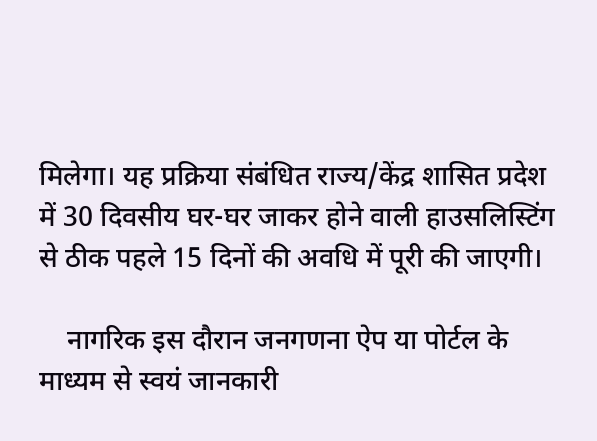मिलेगा। यह प्रक्रिया संबंधित राज्य/केंद्र शासित प्रदेश में 30 दिवसीय घर-घर जाकर होने वाली हाउसलिस्टिंग से ठीक पहले 15 दिनों की अवधि में पूरी की जाएगी।

    नागरिक इस दौरान जनगणना ऐप या पोर्टल के माध्यम से स्वयं जानकारी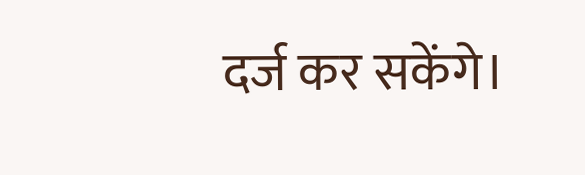दर्ज कर सकेंगे।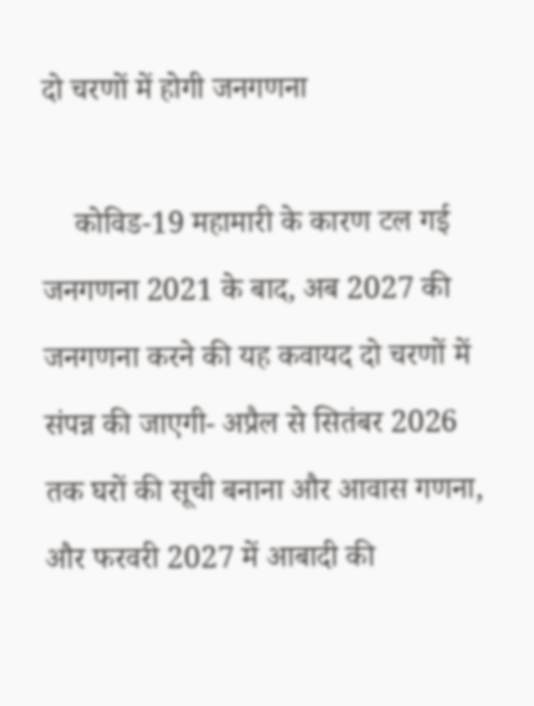दो चरणों में होगी जनगणना

    कोविड-19 महामारी के कारण टल गई जनगणना 2021 के बाद, अब 2027 की जनगणना करने की यह कवायद दो चरणों में संपन्न की जाएगी- अप्रैल से सितंबर 2026 तक घरों की सूची बनाना और आवास गणना, और फरवरी 2027 में आबादी की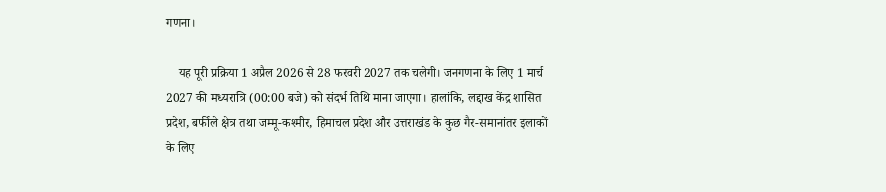गणना।

    यह पूरी प्रक्रिया 1 अप्रैल 2026 से 28 फरवरी 2027 तक चलेगी। जनगणना के लिए 1 मार्च 2027 की मध्यरात्रि (00:00 बजे) को संदर्भ तिथि माना जाएगा। हालांकि, लद्दाख केंद्र शासित प्रदेश, बर्फीले क्षेत्र तथा जम्मू-कश्मीर, हिमाचल प्रदेश और उत्तराखंड के कुछ गैर-समानांतर इलाकों के लिए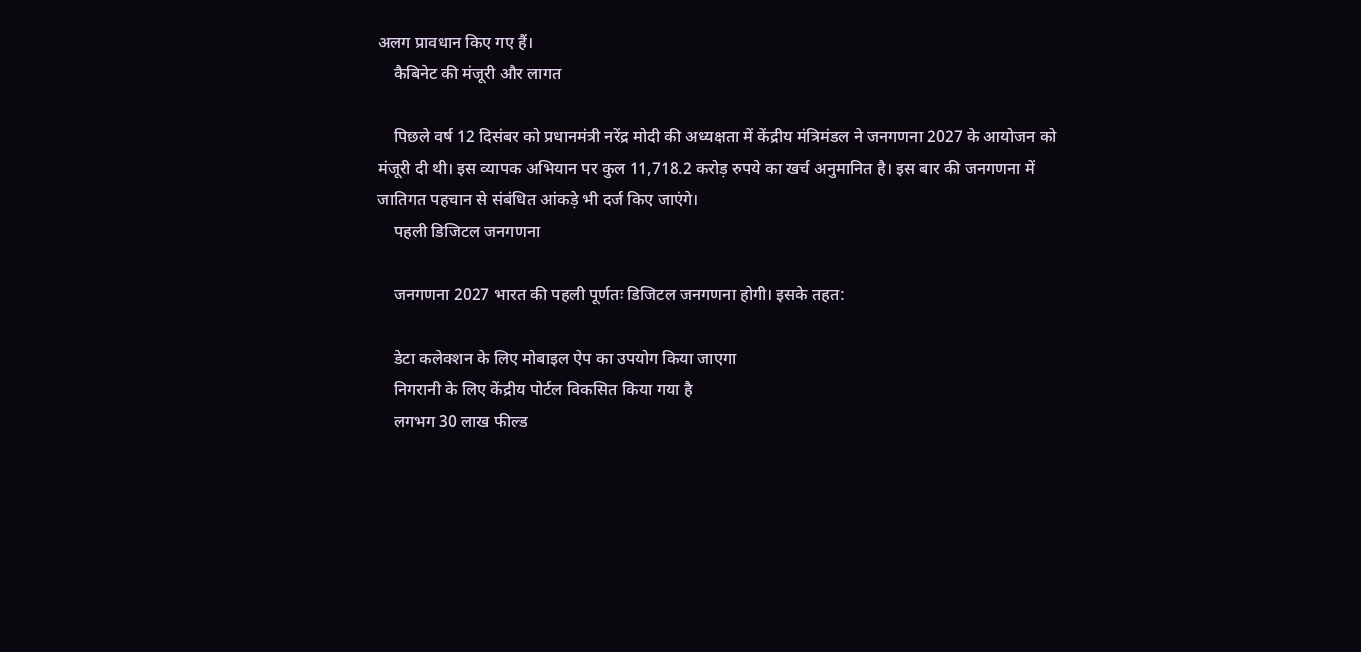अलग प्रावधान किए गए हैं।
    कैबिनेट की मंजूरी और लागत

    पिछले वर्ष 12 दिसंबर को प्रधानमंत्री नरेंद्र मोदी की अध्यक्षता में केंद्रीय मंत्रिमंडल ने जनगणना 2027 के आयोजन को मंजूरी दी थी। इस व्यापक अभियान पर कुल 11,718.2 करोड़ रुपये का खर्च अनुमानित है। इस बार की जनगणना में जातिगत पहचान से संबंधित आंकड़े भी दर्ज किए जाएंगे।
    पहली डिजिटल जनगणना

    जनगणना 2027 भारत की पहली पूर्णतः डिजिटल जनगणना होगी। इसके तहत:

    डेटा कलेक्शन के लिए मोबाइल ऐप का उपयोग किया जाएगा
    निगरानी के लिए केंद्रीय पोर्टल विकसित किया गया है
    लगभग 30 लाख फील्ड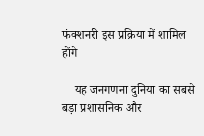फंक्शनरी इस प्रक्रिया में शामिल होंगे

    यह जनगणना दुनिया का सबसे बड़ा प्रशासनिक और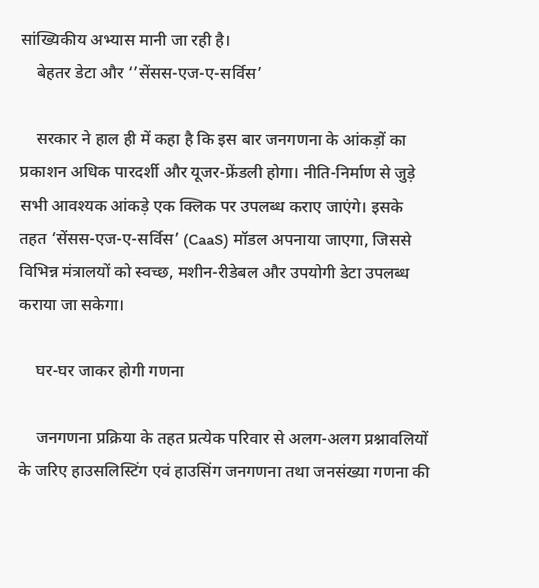सांख्यिकीय अभ्यास मानी जा रही है।
    बेहतर डेटा और ‘’सेंसस-एज-ए-सर्विस’

    सरकार ने हाल ही में कहा है कि इस बार जनगणना के आंकड़ों का प्रकाशन अधिक पारदर्शी और यूजर-फ्रेंडली होगा। नीति-निर्माण से जुड़े सभी आवश्यक आंकड़े एक क्लिक पर उपलब्ध कराए जाएंगे। इसके तहत ‘सेंसस-एज-ए-सर्विस’ (CaaS) मॉडल अपनाया जाएगा, जिससे विभिन्न मंत्रालयों को स्वच्छ, मशीन-रीडेबल और उपयोगी डेटा उपलब्ध कराया जा सकेगा।

    घर-घर जाकर होगी गणना

    जनगणना प्रक्रिया के तहत प्रत्येक परिवार से अलग-अलग प्रश्नावलियों के जरिए हाउसलिस्टिंग एवं हाउसिंग जनगणना तथा जनसंख्या गणना की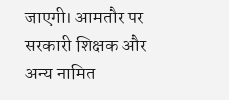जाएगी। आमतौर पर सरकारी शिक्षक और अन्य नामित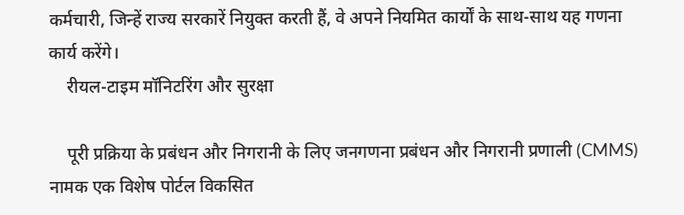कर्मचारी, जिन्हें राज्य सरकारें नियुक्त करती हैं, वे अपने नियमित कार्यों के साथ-साथ यह गणना कार्य करेंगे।
    रीयल-टाइम मॉनिटरिंग और सुरक्षा

    पूरी प्रक्रिया के प्रबंधन और निगरानी के लिए जनगणना प्रबंधन और निगरानी प्रणाली (CMMS) नामक एक विशेष पोर्टल विकसित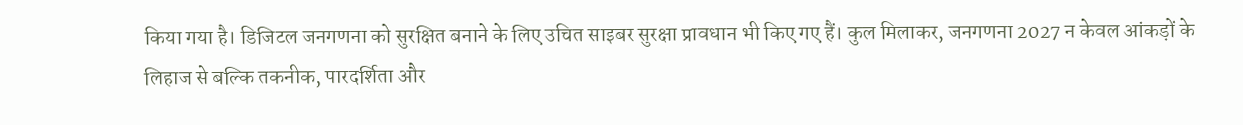किया गया है। डिजिटल जनगणना को सुरक्षित बनाने के लिए उचित साइबर सुरक्षा प्रावधान भी किए गए हैं। कुल मिलाकर, जनगणना 2027 न केवल आंकड़ों के लिहाज से बल्कि तकनीक, पारदर्शिता और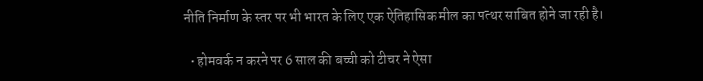नीति निर्माण के स्तर पर भी भारत के लिए एक ऐतिहासिक मील का पत्थर साबित होने जा रही है।

  • होमवर्क न करने पर 6 साल की बच्ची को टीचर ने ऐसा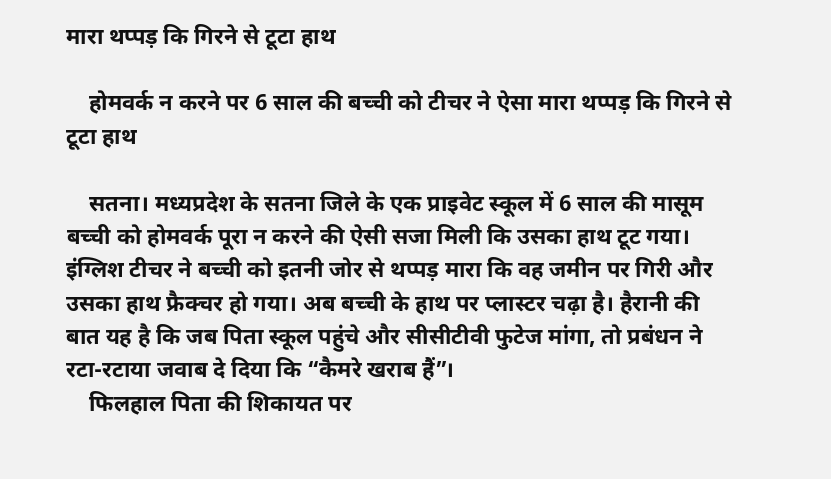मारा थप्पड़ कि गिरने से टूटा हाथ

    होमवर्क न करने पर 6 साल की बच्ची को टीचर ने ऐसा मारा थप्पड़ कि गिरने से टूटा हाथ

    सतना। मध्यप्रदेश के सतना जिले के एक प्राइवेट स्कूल में 6 साल की मासूम बच्ची को होमवर्क पूरा न करने की ऐसी सजा मिली कि उसका हाथ टूट गया। इंग्लिश टीचर ने बच्ची को इतनी जोर से थप्पड़ मारा कि वह जमीन पर गिरी और उसका हाथ फ्रैक्चर हो गया। अब बच्ची के हाथ पर प्लास्टर चढ़ा है। हैरानी की बात यह है कि जब पिता स्कूल पहुंचे और सीसीटीवी फुटेज मांगा, तो प्रबंधन ने रटा-रटाया जवाब दे दिया कि “कैमरे खराब हैं”।
    फिलहाल पिता की शिकायत पर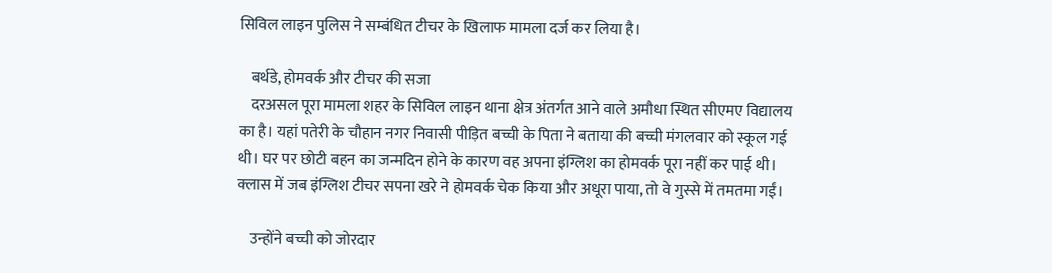सिविल लाइन पुलिस ने सम्बंधित टीचर के खिलाफ मामला दर्ज कर लिया है।

    बर्थडे, होमवर्क और टीचर की सजा
    दरअसल पूरा मामला शहर के सिविल लाइन थाना क्षेत्र अंतर्गत आने वाले अमौधा स्थित सीएमए विद्यालय का है। यहां पतेरी के चौहान नगर निवासी पीड़ित बच्ची के पिता ने बताया की बच्ची मंगलवार को स्कूल गई थी। घर पर छोटी बहन का जन्मदिन होने के कारण वह अपना इंग्लिश का होमवर्क पूरा नहीं कर पाई थी। क्लास में जब इंग्लिश टीचर सपना खरे ने होमवर्क चेक किया और अधूरा पाया, तो वे गुस्से में तमतमा गईं।

    उन्होंने बच्ची को जोरदार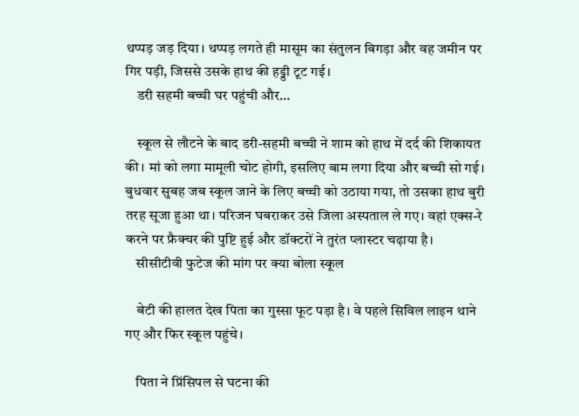थप्पड़ जड़ दिया। थप्पड़ लगते ही मासूम का संतुलन बिगड़ा और वह जमीन पर गिर पड़ी, जिससे उसके हाथ की हड्डी टूट गई।
    डरी सहमी बच्ची घर पहुंची और…

    स्कूल से लौटने के बाद डरी-सहमी बच्ची ने शाम को हाथ में दर्द की शिकायत की। मां को लगा मामूली चोट होगी, इसलिए बाम लगा दिया और बच्ची सो गई। बुधवार सुबह जब स्कूल जाने के लिए बच्ची को उठाया गया, तो उसका हाथ बुरी तरह सूजा हुआ था। परिजन घबराकर उसे जिला अस्पताल ले गए। वहां एक्स-रे करने पर फ्रैक्चर की पुष्टि हुई और डॉक्टरों ने तुरंत प्लास्टर चढ़ाया है।
    सीसीटीवी फुटेज की मांग पर क्या बोला स्कूल

    बेटी की हालत देख पिता का गुस्सा फूट पड़ा है। वे पहले सिविल लाइन थाने गए और फिर स्कूल पहुंचे।

    पिता ने प्रिंसिपल से घटना की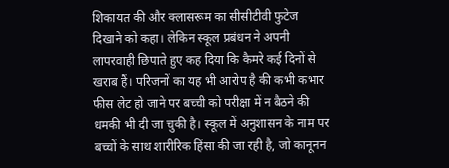शिकायत की और क्लासरूम का सीसीटीवी फुटेज दिखाने को कहा। लेकिन स्कूल प्रबंधन ने अपनी लापरवाही छिपाते हुए कह दिया कि कैमरे कई दिनों से खराब हैं। परिजनों का यह भी आरोप है की कभी कभार फीस लेट हो जाने पर बच्ची को परीक्षा में न बैठने की धमकी भी दी जा चुकी है। स्कूल में अनुशासन के नाम पर बच्चों के साथ शारीरिक हिंसा की जा रही है, जो कानूनन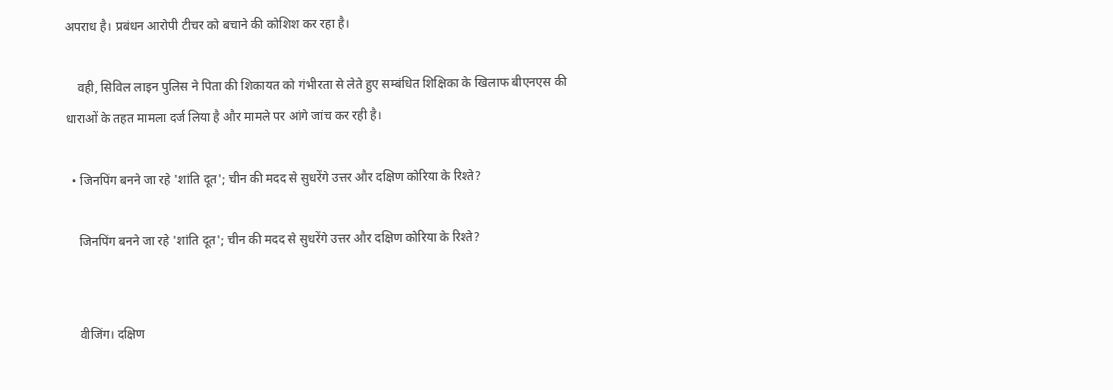अपराध है। प्रबंधन आरोपी टीचर को बचाने की कोशिश कर रहा है।

    वही, सिविल लाइन पुलिस ने पिता की शिकायत को गंभीरता से लेते हुए सम्बंधित शिक्षिका के खिलाफ बीएनएस की धाराओं के तहत मामला दर्ज लिया है और मामले पर आंगे जांच कर रही है।

  • जिनपिंग बनने जा रहे 'शांति दूत'; चीन की मदद से सुधरेंगे उत्तर और दक्षिण कोरिया के रिश्ते?

    जिनपिंग बनने जा रहे 'शांति दूत'; चीन की मदद से सुधरेंगे उत्तर और दक्षिण कोरिया के रिश्ते?


    वीजिंग। दक्षिण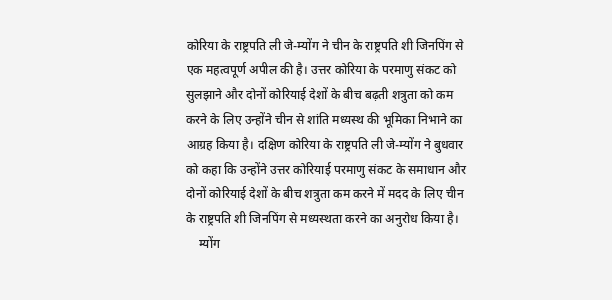कोरिया के राष्ट्रपति ली जे-म्योंग ने चीन के राष्ट्रपति शी जिनपिंग से एक महत्वपूर्ण अपील की है। उत्तर कोरिया के परमाणु संकट को सुलझाने और दोनों कोरियाई देशों के बीच बढ़ती शत्रुता को कम करने के लिए उन्होंने चीन से शांति मध्यस्थ की भूमिका निभाने का आग्रह किया है। दक्षिण कोरिया के राष्ट्रपति ली जे-म्योंग ने बुधवार को कहा कि उन्होंने उत्तर कोरियाई परमाणु संकट के समाधान और दोनों कोरियाई देशों के बीच शत्रुता कम करने में मदद के लिए चीन के राष्ट्रपति शी जिनपिंग से मध्यस्थता करने का अनुरोध किया है।
    म्योंग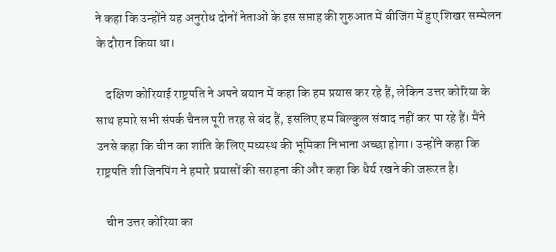ने कहा कि उन्होंने यह अनुरोध दोनों नेताओं के इस सप्ताह की शुरुआत में बीजिंग में हुए शिखर सम्मेलन के दौरान किया था।

    दक्षिण कोरियाई राष्ट्रपति ने अपने बयान में कहा कि हम प्रयास कर रहे हैं, लेकिन उत्तर कोरिया के साथ हमारे सभी संपर्क चैनल पूरी तरह से बंद हैं, इसलिए हम बिल्कुल संवाद नहीं कर पा रहे हैं। मैंने उनसे कहा कि चीन का शांति के लिए मध्यस्थ की भूमिका निभाना अच्छा होगा। उन्होंने कहा कि राष्ट्रपति शी जिनपिंग ने हमारे प्रयासों की सराहना की और कहा कि धैर्य रखने की जरूरत है।

    चीन उत्तर कोरिया का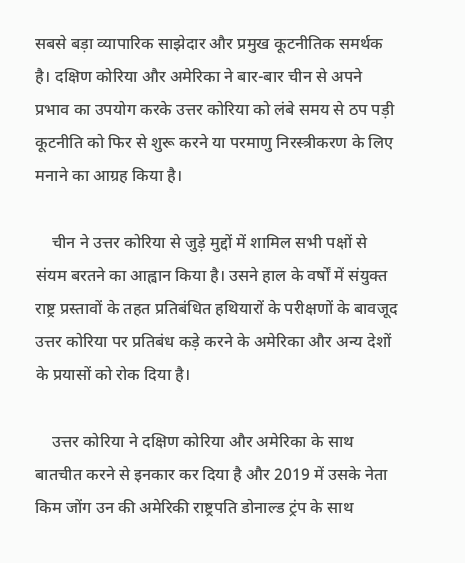सबसे बड़ा व्यापारिक साझेदार और प्रमुख कूटनीतिक समर्थक है। दक्षिण कोरिया और अमेरिका ने बार-बार चीन से अपने प्रभाव का उपयोग करके उत्तर कोरिया को लंबे समय से ठप पड़ी कूटनीति को फिर से शुरू करने या परमाणु निरस्त्रीकरण के लिए मनाने का आग्रह किया है।

    चीन ने उत्तर कोरिया से जुड़े मुद्दों में शामिल सभी पक्षों से संयम बरतने का आह्वान किया है। उसने हाल के वर्षों में संयुक्त राष्ट्र प्रस्तावों के तहत प्रतिबंधित हथियारों के परीक्षणों के बावजूद उत्तर कोरिया पर प्रतिबंध कड़े करने के अमेरिका और अन्य देशों के प्रयासों को रोक दिया है।

    उत्तर कोरिया ने दक्षिण कोरिया और अमेरिका के साथ बातचीत करने से इनकार कर दिया है और 2019 में उसके नेता किम जोंग उन की अमेरिकी राष्ट्रपति डोनाल्ड ट्रंप के साथ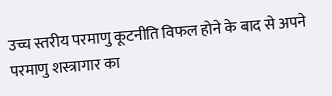उच्च स्तरीय परमाणु कूटनीति विफल होने के बाद से अपने परमाणु शस्त्रागार का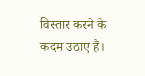विस्तार करने के कदम उठाए हैं।